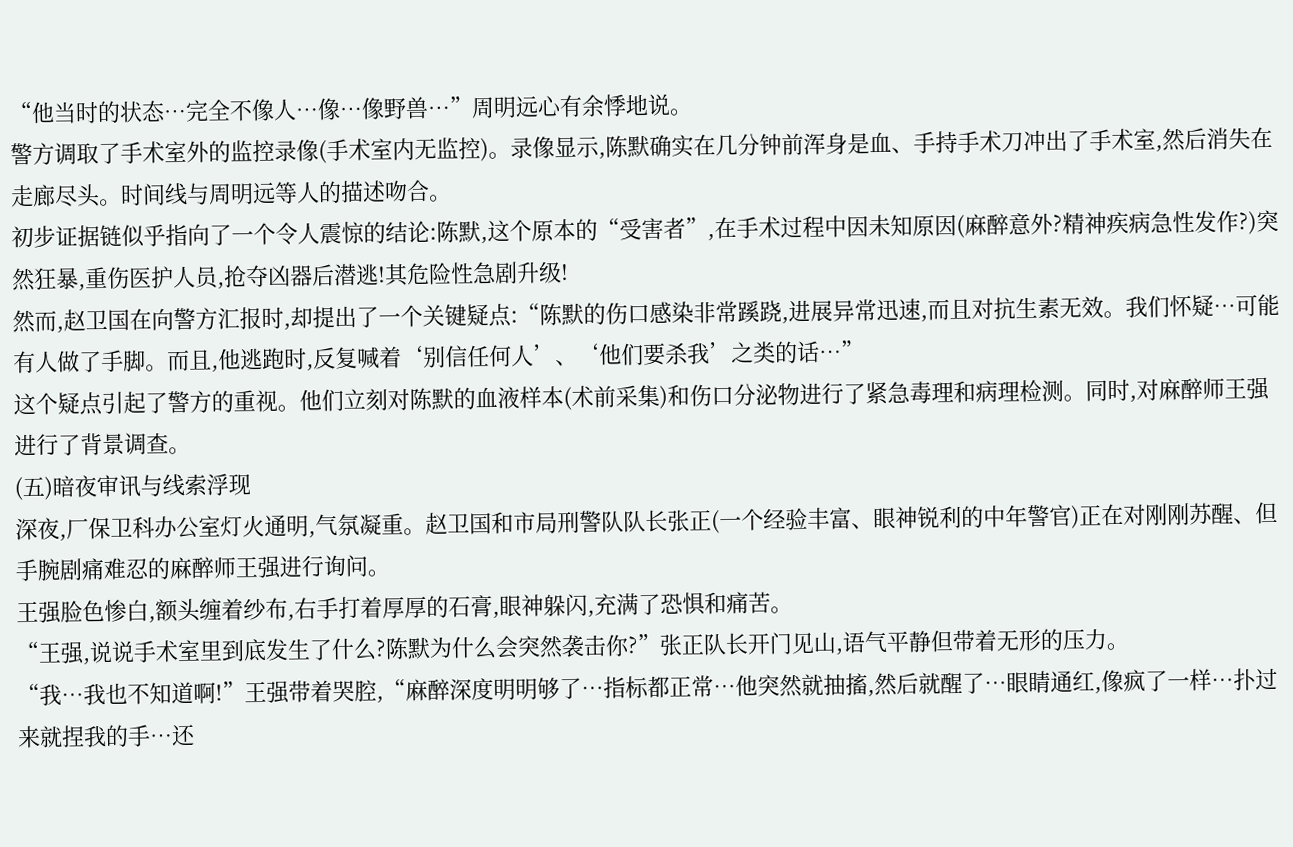“他当时的状态…完全不像人…像…像野兽…”周明远心有余悸地说。
警方调取了手术室外的监控录像(手术室内无监控)。录像显示,陈默确实在几分钟前浑身是血、手持手术刀冲出了手术室,然后消失在走廊尽头。时间线与周明远等人的描述吻合。
初步证据链似乎指向了一个令人震惊的结论:陈默,这个原本的“受害者”,在手术过程中因未知原因(麻醉意外?精神疾病急性发作?)突然狂暴,重伤医护人员,抢夺凶器后潜逃!其危险性急剧升级!
然而,赵卫国在向警方汇报时,却提出了一个关键疑点:“陈默的伤口感染非常蹊跷,进展异常迅速,而且对抗生素无效。我们怀疑…可能有人做了手脚。而且,他逃跑时,反复喊着‘别信任何人’、‘他们要杀我’之类的话…”
这个疑点引起了警方的重视。他们立刻对陈默的血液样本(术前采集)和伤口分泌物进行了紧急毒理和病理检测。同时,对麻醉师王强进行了背景调查。
(五)暗夜审讯与线索浮现
深夜,厂保卫科办公室灯火通明,气氛凝重。赵卫国和市局刑警队队长张正(一个经验丰富、眼神锐利的中年警官)正在对刚刚苏醒、但手腕剧痛难忍的麻醉师王强进行询问。
王强脸色惨白,额头缠着纱布,右手打着厚厚的石膏,眼神躲闪,充满了恐惧和痛苦。
“王强,说说手术室里到底发生了什么?陈默为什么会突然袭击你?”张正队长开门见山,语气平静但带着无形的压力。
“我…我也不知道啊!”王强带着哭腔,“麻醉深度明明够了…指标都正常…他突然就抽搐,然后就醒了…眼睛通红,像疯了一样…扑过来就捏我的手…还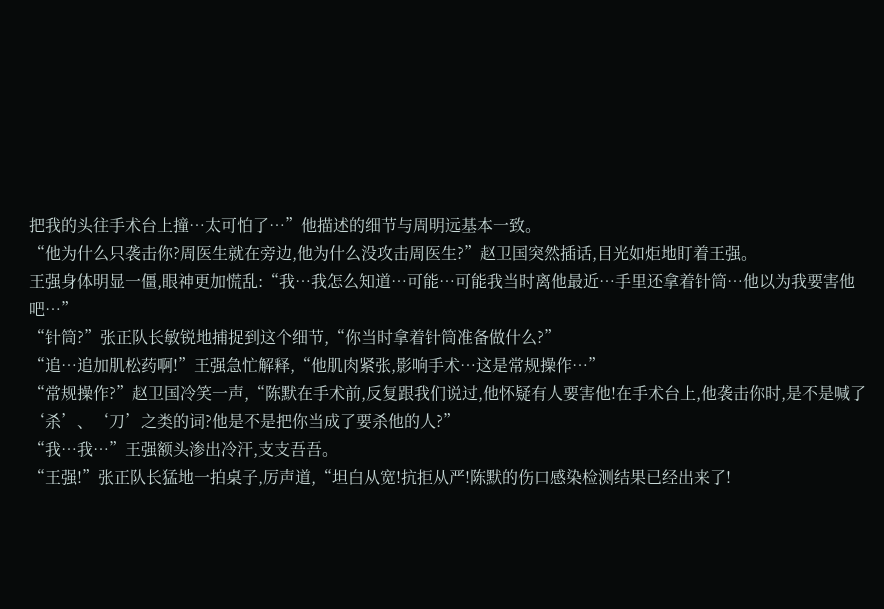把我的头往手术台上撞…太可怕了…”他描述的细节与周明远基本一致。
“他为什么只袭击你?周医生就在旁边,他为什么没攻击周医生?”赵卫国突然插话,目光如炬地盯着王强。
王强身体明显一僵,眼神更加慌乱:“我…我怎么知道…可能…可能我当时离他最近…手里还拿着针筒…他以为我要害他吧…”
“针筒?”张正队长敏锐地捕捉到这个细节,“你当时拿着针筒准备做什么?”
“追…追加肌松药啊!”王强急忙解释,“他肌肉紧张,影响手术…这是常规操作…”
“常规操作?”赵卫国冷笑一声,“陈默在手术前,反复跟我们说过,他怀疑有人要害他!在手术台上,他袭击你时,是不是喊了‘杀’、‘刀’之类的词?他是不是把你当成了要杀他的人?”
“我…我…”王强额头渗出冷汗,支支吾吾。
“王强!”张正队长猛地一拍桌子,厉声道,“坦白从宽!抗拒从严!陈默的伤口感染检测结果已经出来了!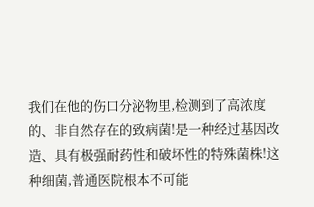我们在他的伤口分泌物里,检测到了高浓度的、非自然存在的致病菌!是一种经过基因改造、具有极强耐药性和破坏性的特殊菌株!这种细菌,普通医院根本不可能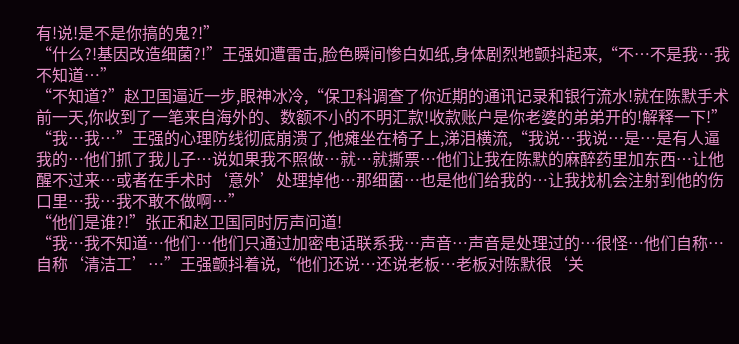有!说!是不是你搞的鬼?!”
“什么?!基因改造细菌?!”王强如遭雷击,脸色瞬间惨白如纸,身体剧烈地颤抖起来,“不…不是我…我不知道…”
“不知道?”赵卫国逼近一步,眼神冰冷,“保卫科调查了你近期的通讯记录和银行流水!就在陈默手术前一天,你收到了一笔来自海外的、数额不小的不明汇款!收款账户是你老婆的弟弟开的!解释一下!”
“我…我…”王强的心理防线彻底崩溃了,他瘫坐在椅子上,涕泪横流,“我说…我说…是…是有人逼我的…他们抓了我儿子…说如果我不照做…就…就撕票…他们让我在陈默的麻醉药里加东西…让他醒不过来…或者在手术时‘意外’处理掉他…那细菌…也是他们给我的…让我找机会注射到他的伤口里…我…我不敢不做啊…”
“他们是谁?!”张正和赵卫国同时厉声问道!
“我…我不知道…他们…他们只通过加密电话联系我…声音…声音是处理过的…很怪…他们自称…自称‘清洁工’…”王强颤抖着说,“他们还说…还说老板…老板对陈默很‘关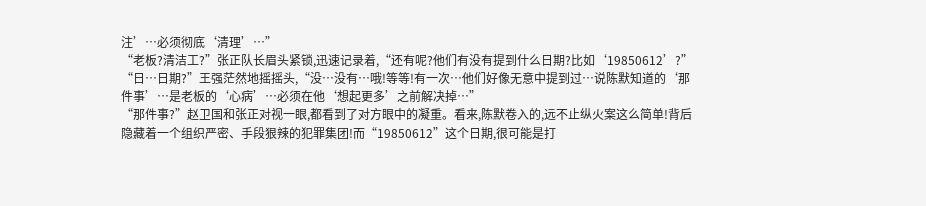注’…必须彻底‘清理’…”
“老板?清洁工?”张正队长眉头紧锁,迅速记录着,“还有呢?他们有没有提到什么日期?比如‘19850612’?”
“日…日期?”王强茫然地摇摇头,“没…没有…哦!等等!有一次…他们好像无意中提到过…说陈默知道的‘那件事’…是老板的‘心病’…必须在他‘想起更多’之前解决掉…”
“那件事?”赵卫国和张正对视一眼,都看到了对方眼中的凝重。看来,陈默卷入的,远不止纵火案这么简单!背后隐藏着一个组织严密、手段狠辣的犯罪集团!而“19850612”这个日期,很可能是打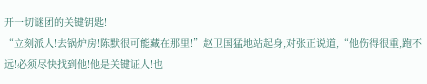开一切谜团的关键钥匙!
“立刻派人!去锅炉房!陈默很可能藏在那里!”赵卫国猛地站起身,对张正说道,“他伤得很重,跑不远!必须尽快找到他!他是关键证人!也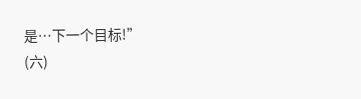是…下一个目标!”
(六)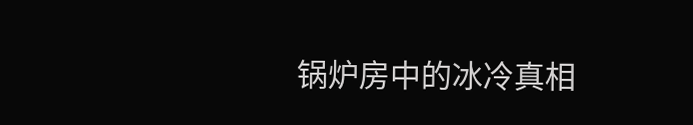锅炉房中的冰冷真相